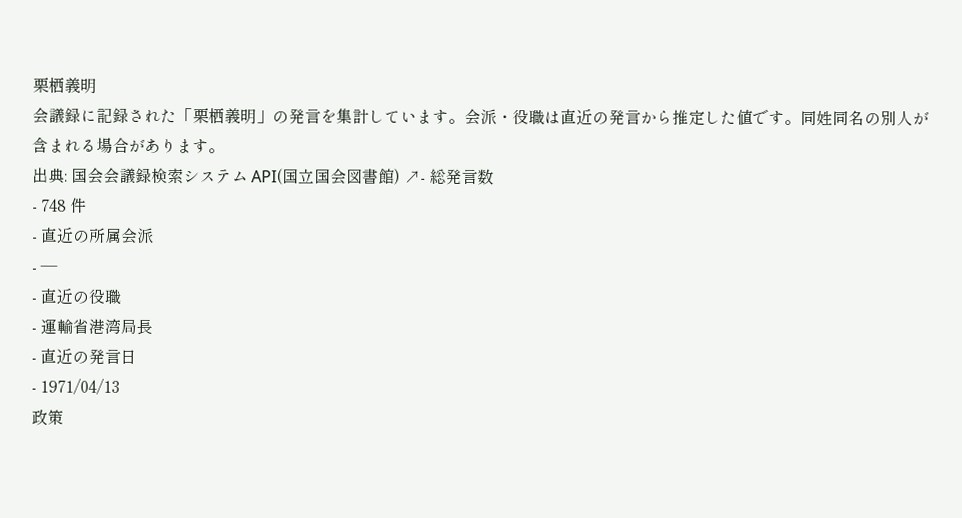栗栖義明
会議録に記録された「栗栖義明」の発言を集計しています。会派・役職は直近の発言から推定した値です。同姓同名の別人が含まれる場合があります。
出典: 国会会議録検索システム API(国立国会図書館) ↗- 総発言数
- 748 件
- 直近の所属会派
- —
- 直近の役職
- 運輸省港湾局長
- 直近の発言日
- 1971/04/13
政策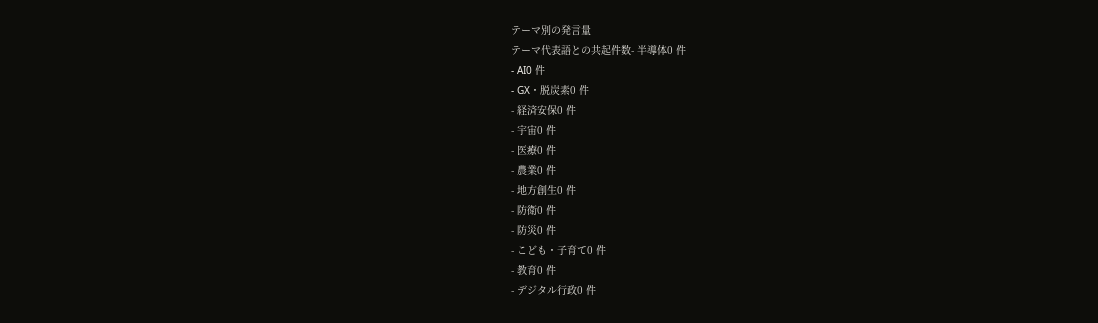テーマ別の発言量
テーマ代表語との共起件数- 半導体0 件
- AI0 件
- GX・脱炭素0 件
- 経済安保0 件
- 宇宙0 件
- 医療0 件
- 農業0 件
- 地方創生0 件
- 防衛0 件
- 防災0 件
- こども・子育て0 件
- 教育0 件
- デジタル行政0 件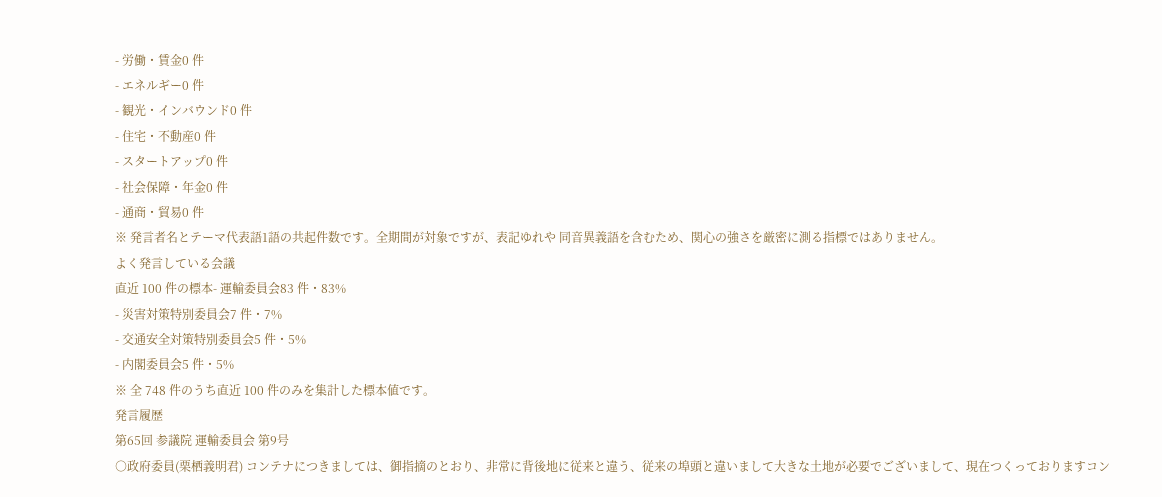- 労働・賃金0 件
- エネルギー0 件
- 観光・インバウンド0 件
- 住宅・不動産0 件
- スタートアップ0 件
- 社会保障・年金0 件
- 通商・貿易0 件
※ 発言者名とテーマ代表語1語の共起件数です。全期間が対象ですが、表記ゆれや 同音異義語を含むため、関心の強さを厳密に測る指標ではありません。
よく発言している会議
直近 100 件の標本- 運輸委員会83 件・83%
- 災害対策特別委員会7 件・7%
- 交通安全対策特別委員会5 件・5%
- 内閣委員会5 件・5%
※ 全 748 件のうち直近 100 件のみを集計した標本値です。
発言履歴
第65回 参議院 運輸委員会 第9号
○政府委員(栗栖義明君) コンテナにつきましては、御指摘のとおり、非常に背後地に従来と違う、従来の埠頭と違いまして大きな土地が必要でございまして、現在つくっておりますコン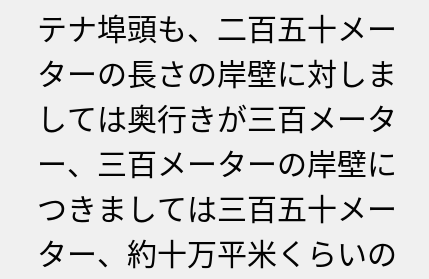テナ埠頭も、二百五十メーターの長さの岸壁に対しましては奥行きが三百メーター、三百メーターの岸壁につきましては三百五十メーター、約十万平米くらいの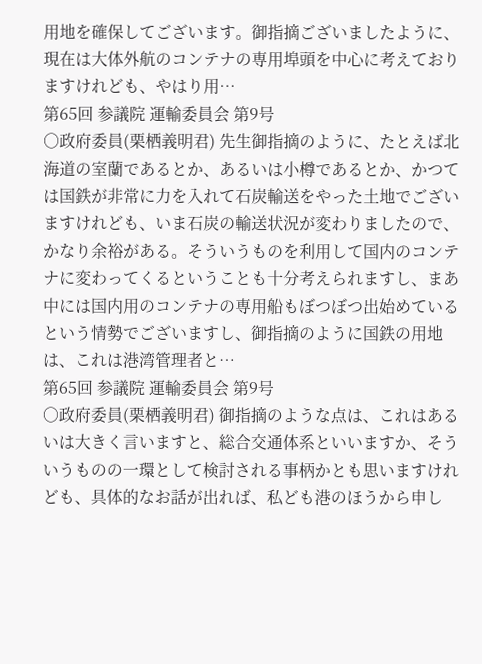用地を確保してございます。御指摘ございましたように、現在は大体外航のコンテナの専用埠頭を中心に考えておりますけれども、やはり用…
第65回 参議院 運輸委員会 第9号
○政府委員(栗栖義明君) 先生御指摘のように、たとえば北海道の室蘭であるとか、あるいは小樽であるとか、かつては国鉄が非常に力を入れて石炭輸送をやった土地でございますけれども、いま石炭の輸送状況が変わりましたので、かなり余裕がある。そういうものを利用して国内のコンテナに変わってくるということも十分考えられますし、まあ中には国内用のコンテナの専用船もぼつぼつ出始めているという情勢でございますし、御指摘のように国鉄の用地は、これは港湾管理者と…
第65回 参議院 運輸委員会 第9号
○政府委員(栗栖義明君) 御指摘のような点は、これはあるいは大きく言いますと、総合交通体系といいますか、そういうものの一環として検討される事柄かとも思いますけれども、具体的なお話が出れば、私ども港のほうから申し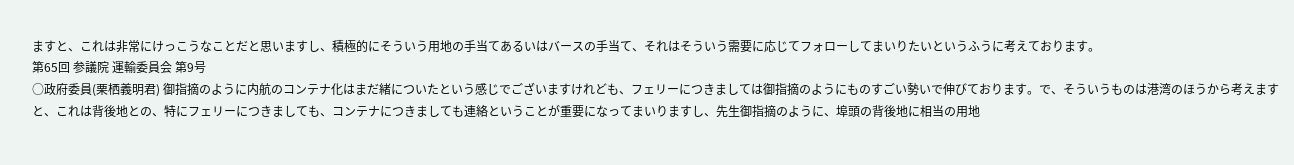ますと、これは非常にけっこうなことだと思いますし、積極的にそういう用地の手当てあるいはバースの手当て、それはそういう需要に応じてフォローしてまいりたいというふうに考えております。
第65回 参議院 運輸委員会 第9号
○政府委員(栗栖義明君) 御指摘のように内航のコンテナ化はまだ緒についたという感じでございますけれども、フェリーにつきましては御指摘のようにものすごい勢いで伸びております。で、そういうものは港湾のほうから考えますと、これは背後地との、特にフェリーにつきましても、コンテナにつきましても連絡ということが重要になってまいりますし、先生御指摘のように、埠頭の背後地に相当の用地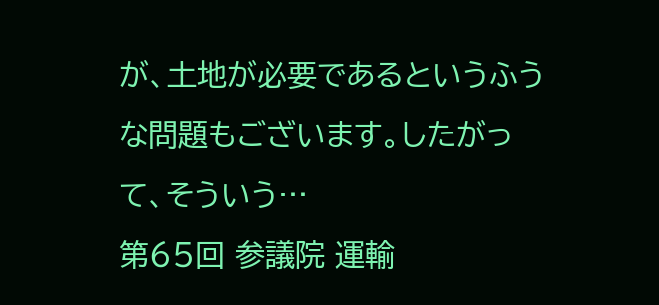が、土地が必要であるというふうな問題もございます。したがって、そういう…
第65回 参議院 運輸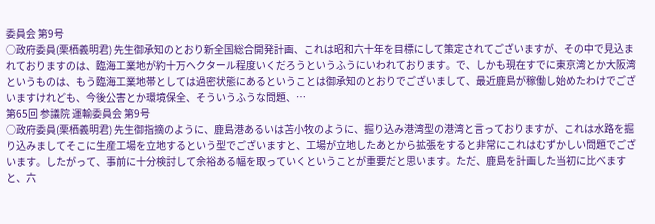委員会 第9号
○政府委員(栗栖義明君) 先生御承知のとおり新全国総合開発計画、これは昭和六十年を目標にして策定されてございますが、その中で見込まれておりますのは、臨海工業地が約十万ヘクタール程度いくだろうというふうにいわれております。で、しかも現在すでに東京湾とか大阪湾というものは、もう臨海工業地帯としては過密状態にあるということは御承知のとおりでございまして、最近鹿島が稼働し始めたわけでございますけれども、今後公害とか環境保全、そういうふうな問題、…
第65回 参議院 運輸委員会 第9号
○政府委員(栗栖義明君) 先生御指摘のように、鹿島港あるいは苫小牧のように、掘り込み港湾型の港湾と言っておりますが、これは水路を掘り込みましてそこに生産工場を立地するという型でございますと、工場が立地したあとから拡張をすると非常にこれはむずかしい問題でございます。したがって、事前に十分検討して余裕ある幅を取っていくということが重要だと思います。ただ、鹿島を計画した当初に比べますと、六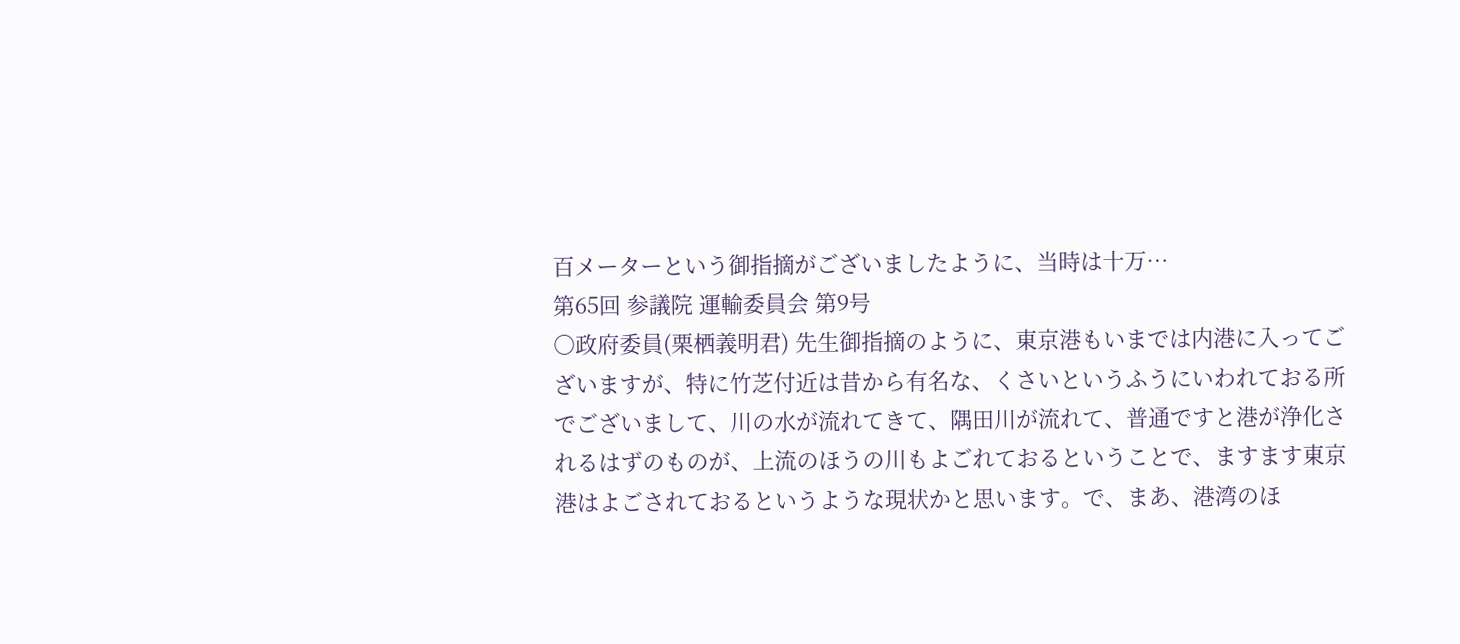百メーターという御指摘がございましたように、当時は十万…
第65回 参議院 運輸委員会 第9号
○政府委員(栗栖義明君) 先生御指摘のように、東京港もいまでは内港に入ってございますが、特に竹芝付近は昔から有名な、くさいというふうにいわれておる所でございまして、川の水が流れてきて、隅田川が流れて、普通ですと港が浄化されるはずのものが、上流のほうの川もよごれておるということで、ますます東京港はよごされておるというような現状かと思います。で、まあ、港湾のほ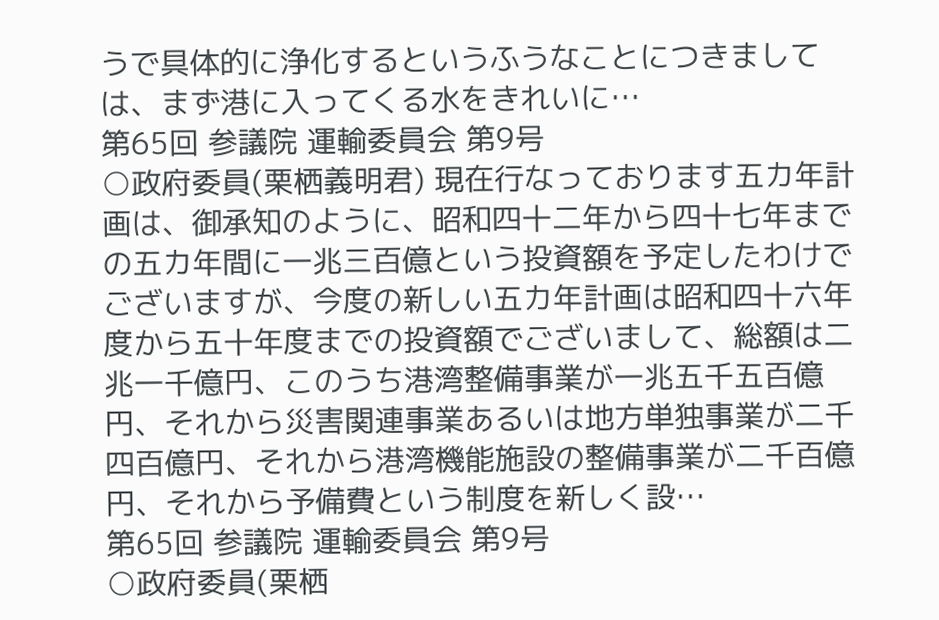うで具体的に浄化するというふうなことにつきましては、まず港に入ってくる水をきれいに…
第65回 参議院 運輸委員会 第9号
○政府委員(栗栖義明君) 現在行なっております五カ年計画は、御承知のように、昭和四十二年から四十七年までの五カ年間に一兆三百億という投資額を予定したわけでございますが、今度の新しい五カ年計画は昭和四十六年度から五十年度までの投資額でございまして、総額は二兆一千億円、このうち港湾整備事業が一兆五千五百億円、それから災害関連事業あるいは地方単独事業が二千四百億円、それから港湾機能施設の整備事業が二千百億円、それから予備費という制度を新しく設…
第65回 参議院 運輸委員会 第9号
○政府委員(栗栖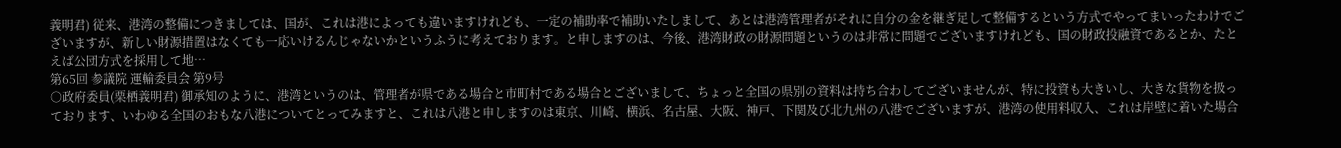義明君) 従来、港湾の整備につきましては、国が、これは港によっても違いますけれども、一定の補助率で補助いたしまして、あとは港湾管理者がそれに自分の金を継ぎ足して整備するという方式でやってまいったわけでございますが、新しい財源措置はなくても一応いけるんじゃないかというふうに考えております。と申しますのは、今後、港湾財政の財源問題というのは非常に問題でございますけれども、国の財政投融資であるとか、たとえば公団方式を採用して地…
第65回 参議院 運輸委員会 第9号
○政府委員(栗栖義明君) 御承知のように、港湾というのは、管理者が県である場合と市町村である場合とございまして、ちょっと全国の県別の資料は持ち合わしてございませんが、特に投資も大きいし、大きな貨物を扱っております、いわゆる全国のおもな八港についてとってみますと、これは八港と申しますのは東京、川崎、横浜、名古屋、大阪、神戸、下関及び北九州の八港でございますが、港湾の使用料収入、これは岸壁に着いた場合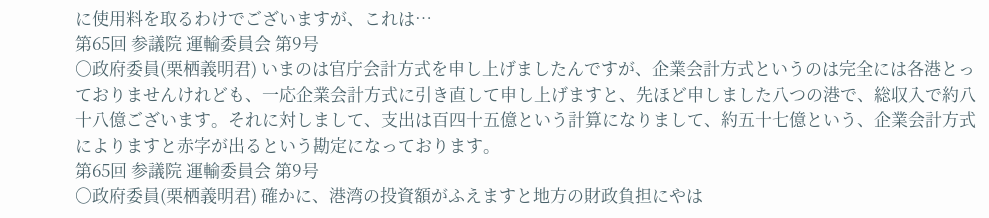に使用料を取るわけでございますが、これは…
第65回 参議院 運輸委員会 第9号
○政府委員(栗栖義明君) いまのは官庁会計方式を申し上げましたんですが、企業会計方式というのは完全には各港とっておりませんけれども、一応企業会計方式に引き直して申し上げますと、先ほど申しました八つの港で、総収入で約八十八億ございます。それに対しまして、支出は百四十五億という計算になりまして、約五十七億という、企業会計方式によりますと赤字が出るという勘定になっております。
第65回 参議院 運輸委員会 第9号
○政府委員(栗栖義明君) 確かに、港湾の投資額がふえますと地方の財政負担にやは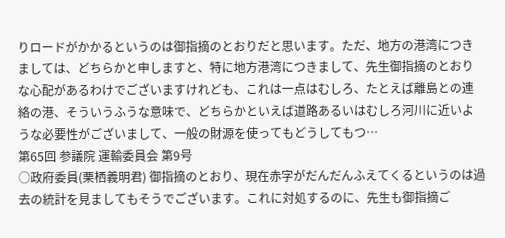りロードがかかるというのは御指摘のとおりだと思います。ただ、地方の港湾につきましては、どちらかと申しますと、特に地方港湾につきまして、先生御指摘のとおりな心配があるわけでございますけれども、これは一点はむしろ、たとえば離島との連絡の港、そういうふうな意味で、どちらかといえば道路あるいはむしろ河川に近いような必要性がございまして、一般の財源を使ってもどうしてもつ…
第65回 参議院 運輸委員会 第9号
○政府委員(栗栖義明君) 御指摘のとおり、現在赤字がだんだんふえてくるというのは過去の統計を見ましてもそうでございます。これに対処するのに、先生も御指摘ご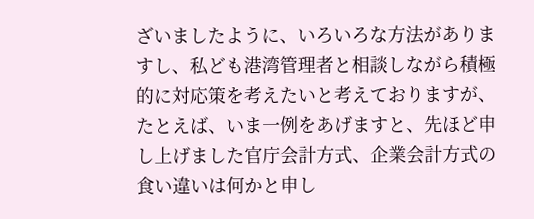ざいましたように、いろいろな方法がありますし、私ども港湾管理者と相談しながら積極的に対応策を考えたいと考えておりますが、たとえば、いま一例をあげますと、先ほど申し上げました官庁会計方式、企業会計方式の食い違いは何かと申し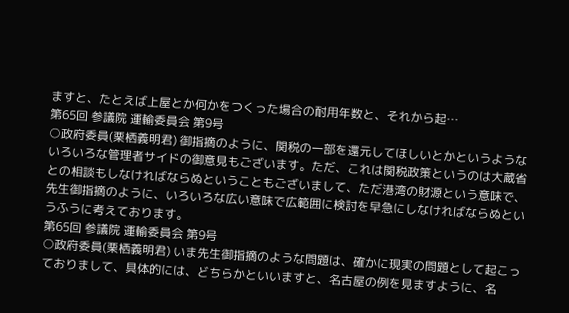ますと、たとえば上屋とか何かをつくった場合の耐用年数と、それから起…
第65回 参議院 運輸委員会 第9号
○政府委員(栗栖義明君) 御指摘のように、関税の一部を還元してほしいとかというようないろいろな管理者サイドの御意見もございます。ただ、これは関税政策というのは大蔵省との相談もしなければならぬということもございまして、ただ港湾の財源という意味で、先生御指摘のように、いろいろな広い意味で広範囲に検討を早急にしなければならぬというふうに考えております。
第65回 参議院 運輸委員会 第9号
○政府委員(栗栖義明君) いま先生御指摘のような問題は、確かに現実の問題として起こっておりまして、具体的には、どちらかといいますと、名古屋の例を見ますように、名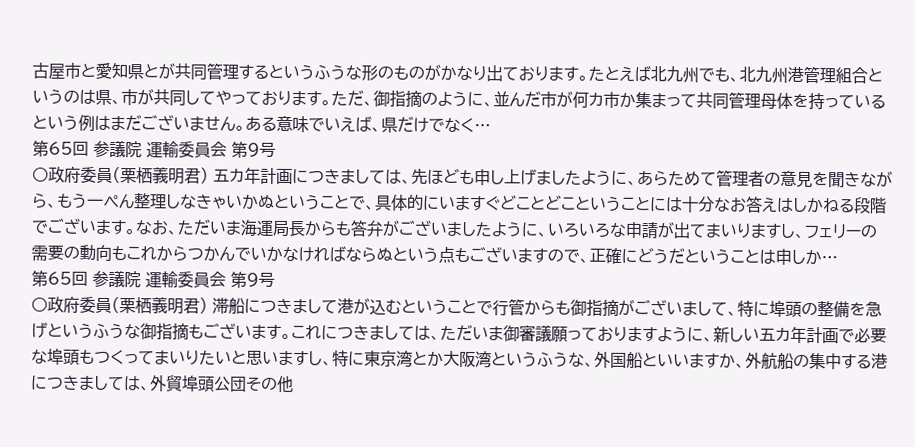古屋市と愛知県とが共同管理するというふうな形のものがかなり出ております。たとえば北九州でも、北九州港管理組合というのは県、市が共同してやっております。ただ、御指摘のように、並んだ市が何カ市か集まって共同管理母体を持っているという例はまだございません。ある意味でいえば、県だけでなく…
第65回 参議院 運輸委員会 第9号
○政府委員(栗栖義明君) 五カ年計画につきましては、先ほども申し上げましたように、あらためて管理者の意見を聞きながら、もう一ぺん整理しなきゃいかぬということで、具体的にいますぐどことどこということには十分なお答えはしかねる段階でございます。なお、ただいま海運局長からも答弁がございましたように、いろいろな申請が出てまいりますし、フェリーの需要の動向もこれからつかんでいかなければならぬという点もございますので、正確にどうだということは申しか…
第65回 参議院 運輸委員会 第9号
○政府委員(栗栖義明君) 滞船につきまして港が込むということで行管からも御指摘がございまして、特に埠頭の整備を急げというふうな御指摘もございます。これにつきましては、ただいま御審議願っておりますように、新しい五カ年計画で必要な埠頭もつくってまいりたいと思いますし、特に東京湾とか大阪湾というふうな、外国船といいますか、外航船の集中する港につきましては、外貿埠頭公団その他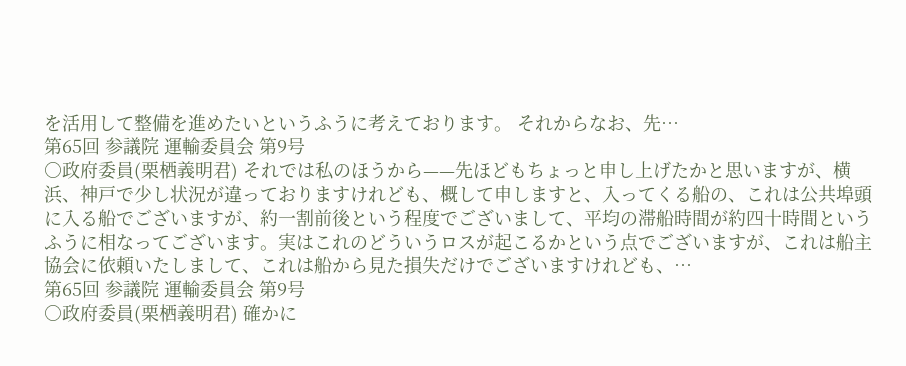を活用して整備を進めたいというふうに考えております。 それからなお、先…
第65回 参議院 運輸委員会 第9号
○政府委員(栗栖義明君) それでは私のほうから——先ほどもちょっと申し上げたかと思いますが、横浜、神戸で少し状況が違っておりますけれども、概して申しますと、入ってくる船の、これは公共埠頭に入る船でございますが、約一割前後という程度でございまして、平均の滞船時間が約四十時間というふうに相なってございます。実はこれのどういうロスが起こるかという点でございますが、これは船主協会に依頼いたしまして、これは船から見た損失だけでございますけれども、…
第65回 参議院 運輸委員会 第9号
○政府委員(栗栖義明君) 確かに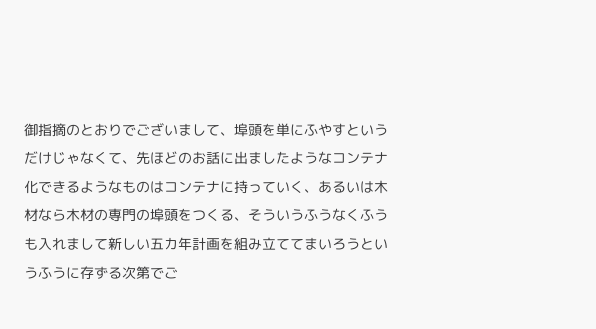御指摘のとおりでございまして、埠頭を単にふやすというだけじゃなくて、先ほどのお話に出ましたようなコンテナ化できるようなものはコンテナに持っていく、あるいは木材なら木材の専門の埠頭をつくる、そういうふうなくふうも入れまして新しい五カ年計画を組み立ててまいろうというふうに存ずる次第でご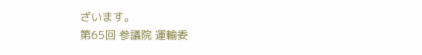ざいます。
第65回 参議院 運輸委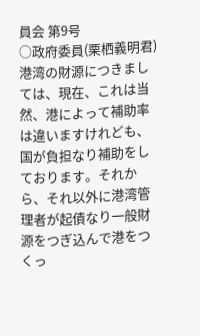員会 第9号
○政府委員(栗栖義明君) 港湾の財源につきましては、現在、これは当然、港によって補助率は違いますけれども、国が負担なり補助をしております。それから、それ以外に港湾管理者が起債なり一般財源をつぎ込んで港をつくっ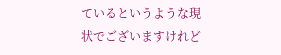ているというような現状でございますけれど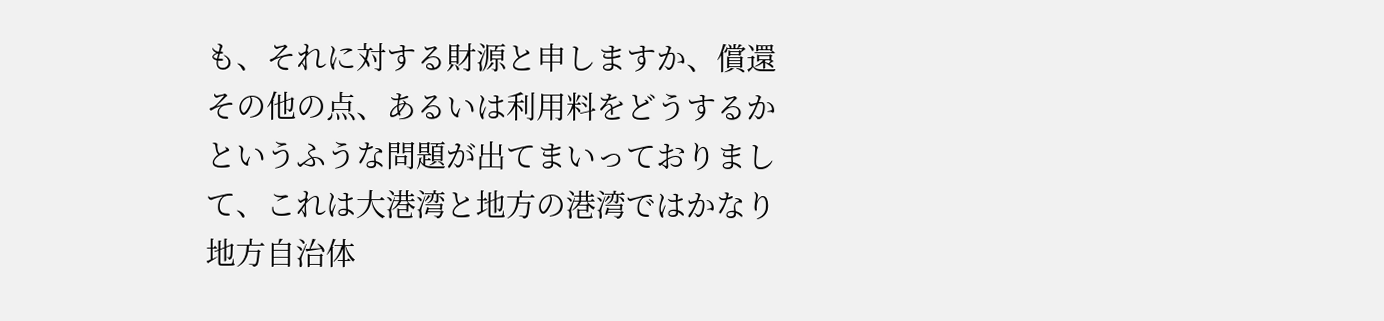も、それに対する財源と申しますか、償還その他の点、あるいは利用料をどうするかというふうな問題が出てまいっておりまして、これは大港湾と地方の港湾ではかなり地方自治体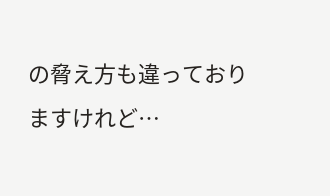の脅え方も違っておりますけれど…